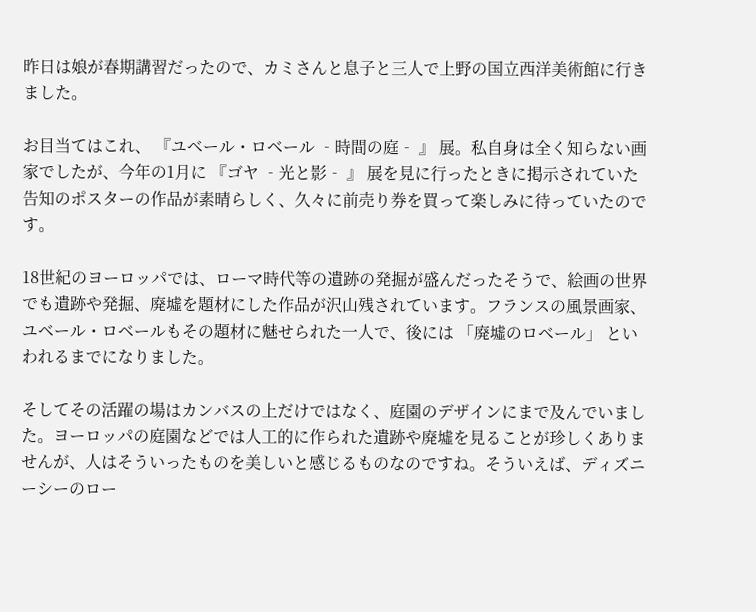昨日は娘が春期講習だったので、カミさんと息子と三人で上野の国立西洋美術館に行きました。

お目当てはこれ、 『ユベール・ロベール ‐時間の庭‐ 』 展。私自身は全く知らない画家でしたが、今年の1月に 『ゴヤ ‐光と影‐ 』 展を見に行ったときに掲示されていた告知のポスターの作品が素晴らしく、久々に前売り券を買って楽しみに待っていたのです。

18世紀のヨーロッパでは、ローマ時代等の遺跡の発掘が盛んだったそうで、絵画の世界でも遺跡や発掘、廃墟を題材にした作品が沢山残されています。フランスの風景画家、ユベール・ロベールもその題材に魅せられた一人で、後には 「廃墟のロベール」 といわれるまでになりました。

そしてその活躍の場はカンバスの上だけではなく、庭園のデザインにまで及んでいました。ヨーロッパの庭園などでは人工的に作られた遺跡や廃墟を見ることが珍しくありませんが、人はそういったものを美しいと感じるものなのですね。そういえば、ディズニーシーのロー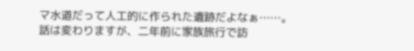マ水道だって人工的に作られた遺跡だよなぁ……。
話は変わりますが、二年前に家族旅行で訪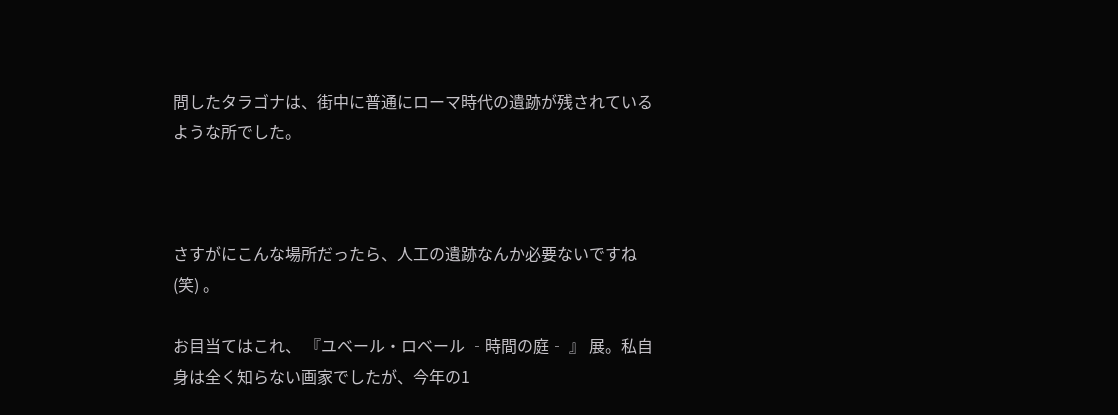問したタラゴナは、街中に普通にローマ時代の遺跡が残されているような所でした。



さすがにこんな場所だったら、人工の遺跡なんか必要ないですね (笑) 。

お目当てはこれ、 『ユベール・ロベール ‐時間の庭‐ 』 展。私自身は全く知らない画家でしたが、今年の1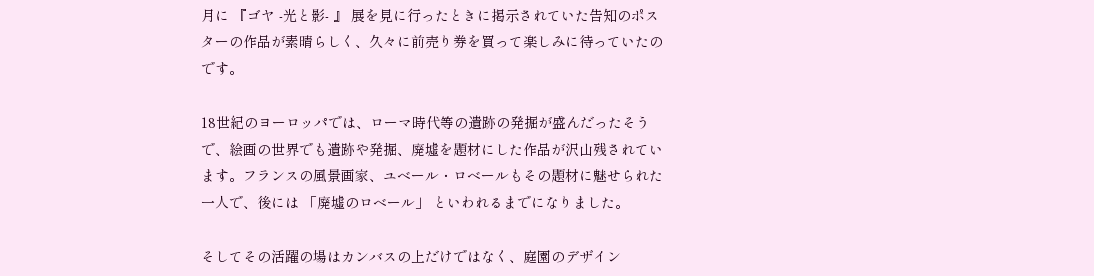月に 『ゴヤ ‐光と影‐ 』 展を見に行ったときに掲示されていた告知のポスターの作品が素晴らしく、久々に前売り券を買って楽しみに待っていたのです。

18世紀のヨーロッパでは、ローマ時代等の遺跡の発掘が盛んだったそうで、絵画の世界でも遺跡や発掘、廃墟を題材にした作品が沢山残されています。フランスの風景画家、ユベール・ロベールもその題材に魅せられた一人で、後には 「廃墟のロベール」 といわれるまでになりました。

そしてその活躍の場はカンバスの上だけではなく、庭園のデザイン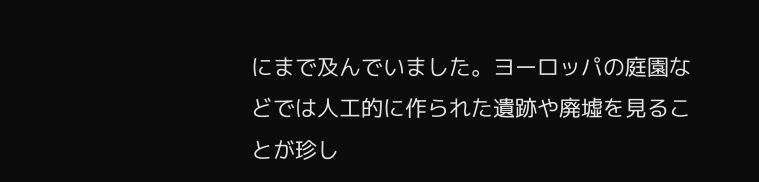にまで及んでいました。ヨーロッパの庭園などでは人工的に作られた遺跡や廃墟を見ることが珍し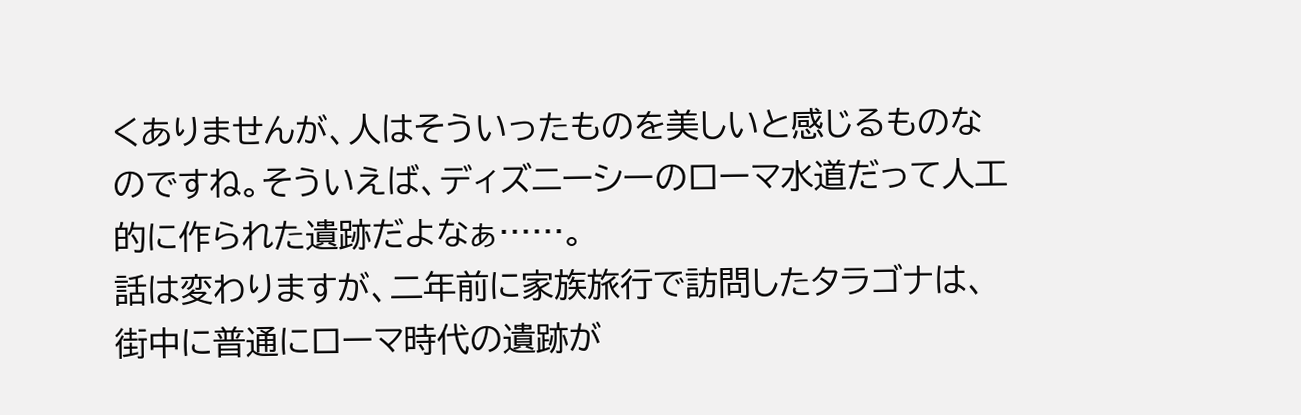くありませんが、人はそういったものを美しいと感じるものなのですね。そういえば、ディズニーシーのローマ水道だって人工的に作られた遺跡だよなぁ……。
話は変わりますが、二年前に家族旅行で訪問したタラゴナは、街中に普通にローマ時代の遺跡が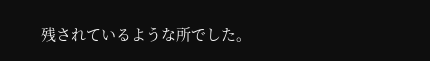残されているような所でした。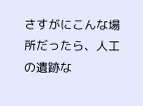さすがにこんな場所だったら、人工の遺跡な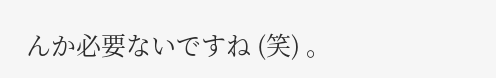んか必要ないですね (笑) 。